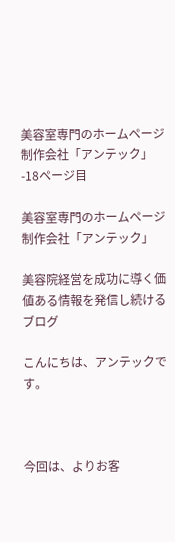美容室専門のホームページ制作会社「アンテック」 -18ページ目

美容室専門のホームページ制作会社「アンテック」

美容院経営を成功に導く価値ある情報を発信し続けるブログ

こんにちは、アンテックです。



今回は、よりお客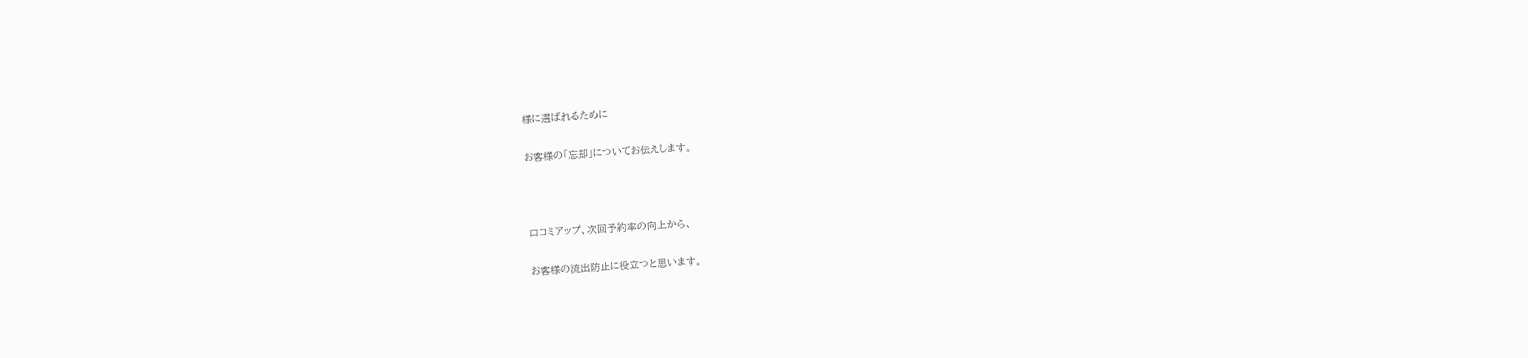様に選ばれるために

お客様の「忘却」についてお伝えします。



口コミアップ、次回予約率の向上から、

お客様の流出防止に役立つと思います。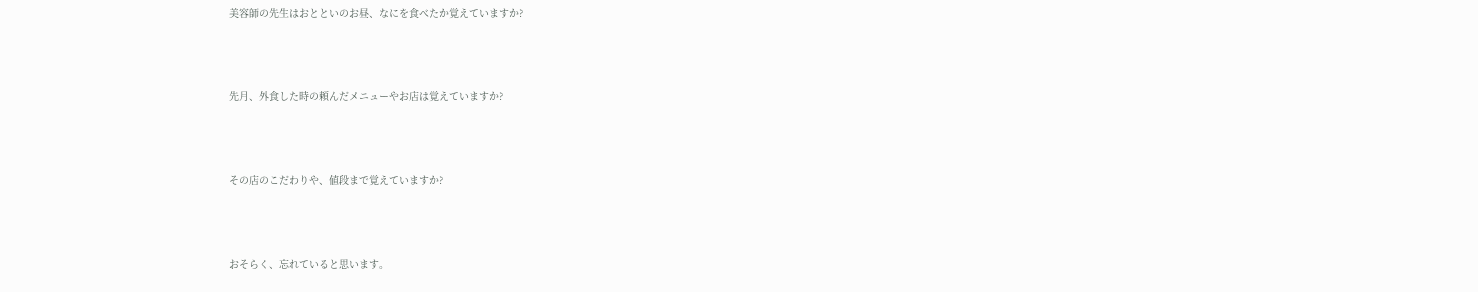美容師の先生はおとといのお昼、なにを食べたか覚えていますか?



先月、外食した時の頼んだメニューやお店は覚えていますか?



その店のこだわりや、値段まで覚えていますか?



おそらく、忘れていると思います。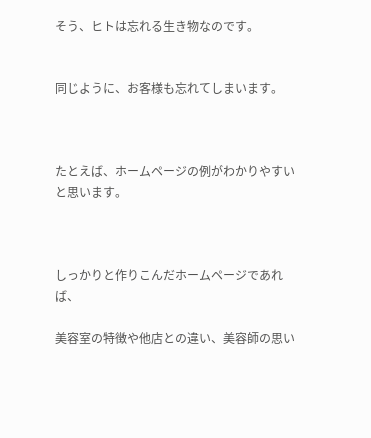そう、ヒトは忘れる生き物なのです。


同じように、お客様も忘れてしまいます。



たとえば、ホームページの例がわかりやすいと思います。



しっかりと作りこんだホームページであれば、

美容室の特徴や他店との違い、美容師の思い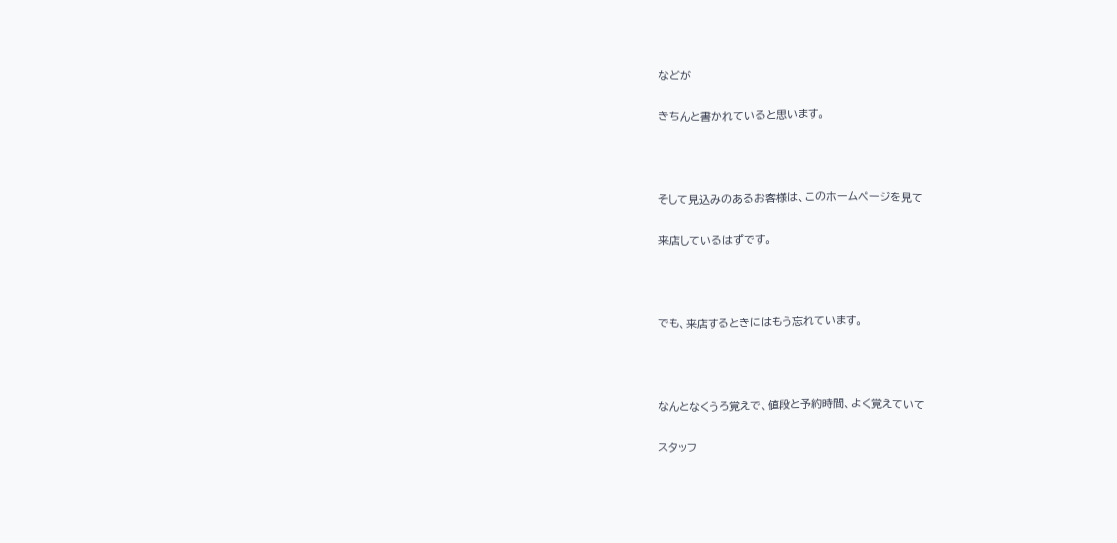などが

きちんと書かれていると思います。



そして見込みのあるお客様は、このホームページを見て

来店しているはずです。



でも、来店するときにはもう忘れています。



なんとなくうろ覚えで、値段と予約時間、よく覚えていて

スタッフ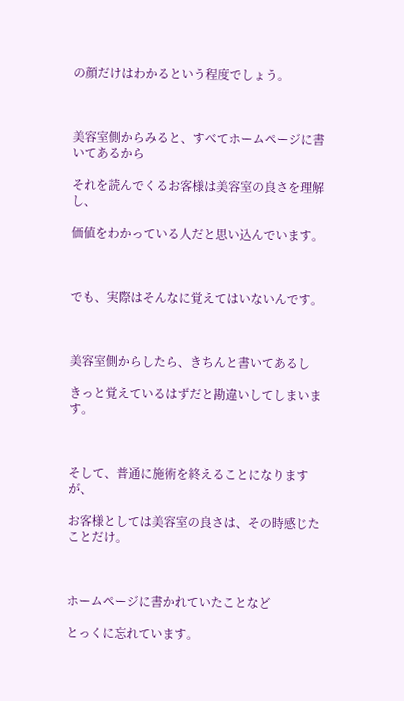の顔だけはわかるという程度でしょう。



美容室側からみると、すべてホームページに書いてあるから

それを読んでくるお客様は美容室の良さを理解し、

価値をわかっている人だと思い込んでいます。



でも、実際はそんなに覚えてはいないんです。



美容室側からしたら、きちんと書いてあるし

きっと覚えているはずだと勘違いしてしまいます。



そして、普通に施術を終えることになりますが、

お客様としては美容室の良さは、その時感じたことだけ。



ホームページに書かれていたことなど

とっくに忘れています。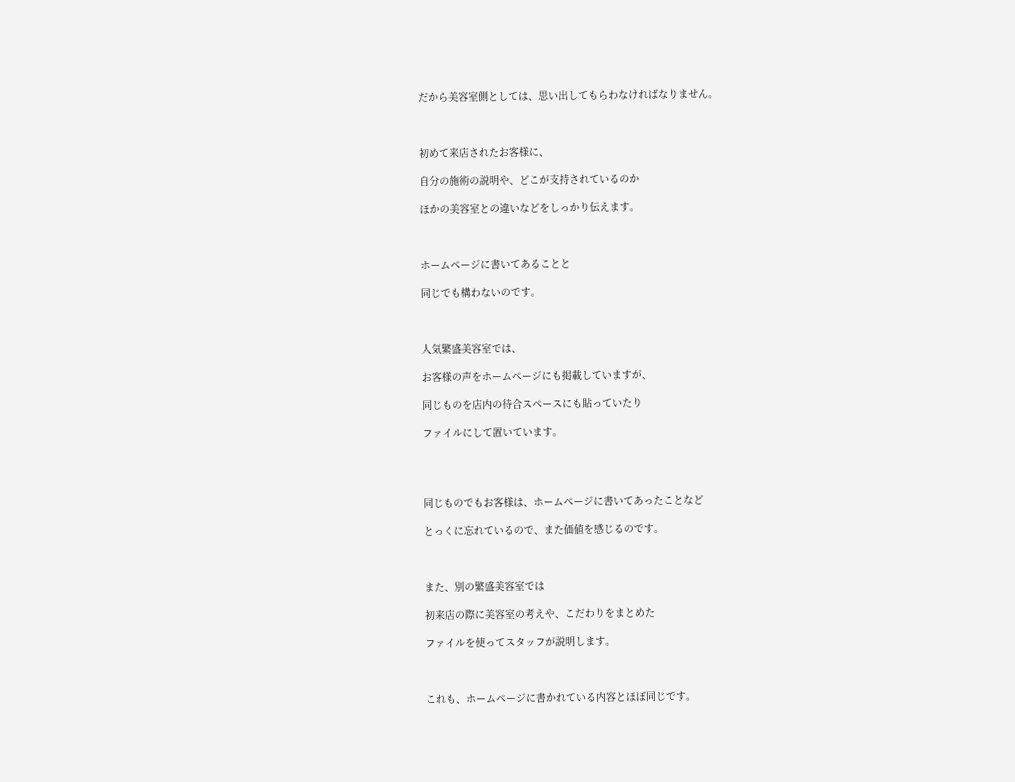だから美容室側としては、思い出してもらわなければなりません。



初めて来店されたお客様に、

自分の施術の説明や、どこが支持されているのか

ほかの美容室との違いなどをしっかり伝えます。



ホームページに書いてあることと

同じでも構わないのです。



人気繁盛美容室では、

お客様の声をホームページにも掲載していますが、

同じものを店内の待合スペースにも貼っていたり

ファイルにして置いています。




同じものでもお客様は、ホームページに書いてあったことなど

とっくに忘れているので、また価値を感じるのです。



また、別の繁盛美容室では

初来店の際に美容室の考えや、こだわりをまとめた

ファイルを使ってスタッフが説明します。



これも、ホームページに書かれている内容とほぼ同じです。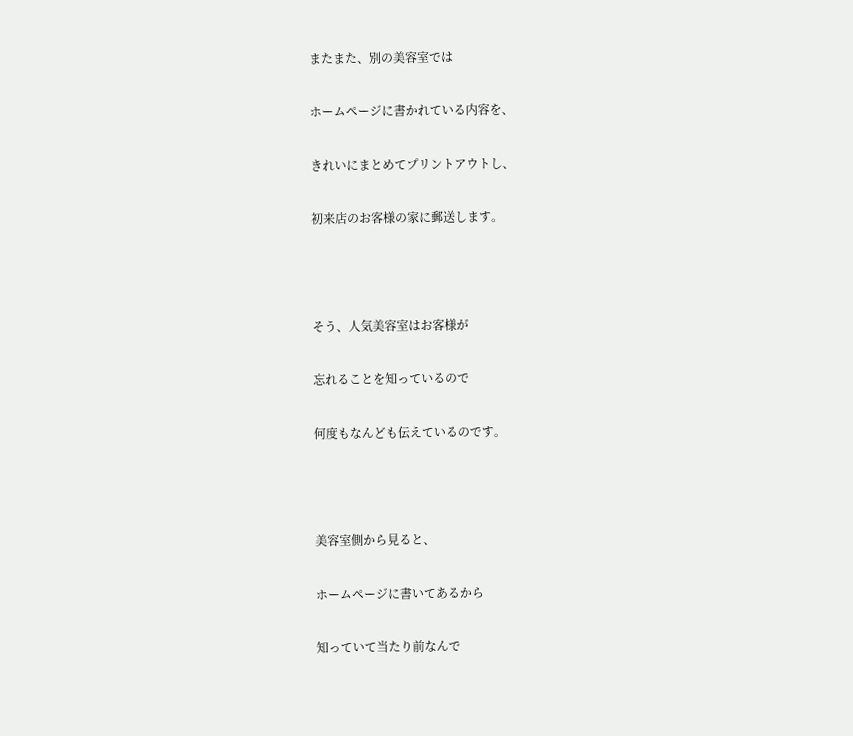またまた、別の美容室では

ホームページに書かれている内容を、

きれいにまとめてプリントアウトし、

初来店のお客様の家に郵送します。



そう、人気美容室はお客様が

忘れることを知っているので

何度もなんども伝えているのです。



美容室側から見ると、

ホームページに書いてあるから

知っていて当たり前なんで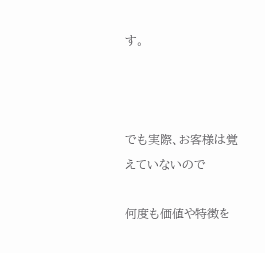す。



でも実際、お客様は覚えていないので

何度も価値や特徴を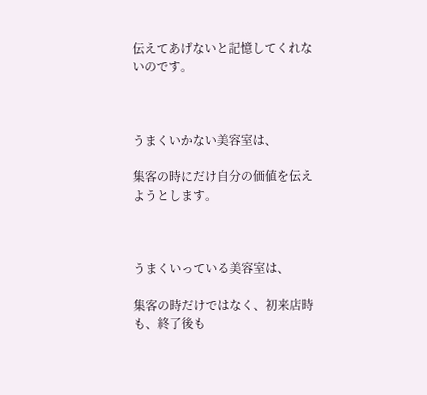伝えてあげないと記憶してくれないのです。



うまくいかない美容室は、

集客の時にだけ自分の価値を伝えようとします。



うまくいっている美容室は、

集客の時だけではなく、初来店時も、終了後も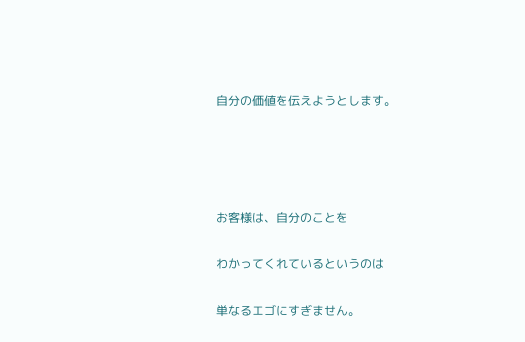自分の価値を伝えようとします。




お客様は、自分のことを

わかってくれているというのは

単なるエゴにすぎません。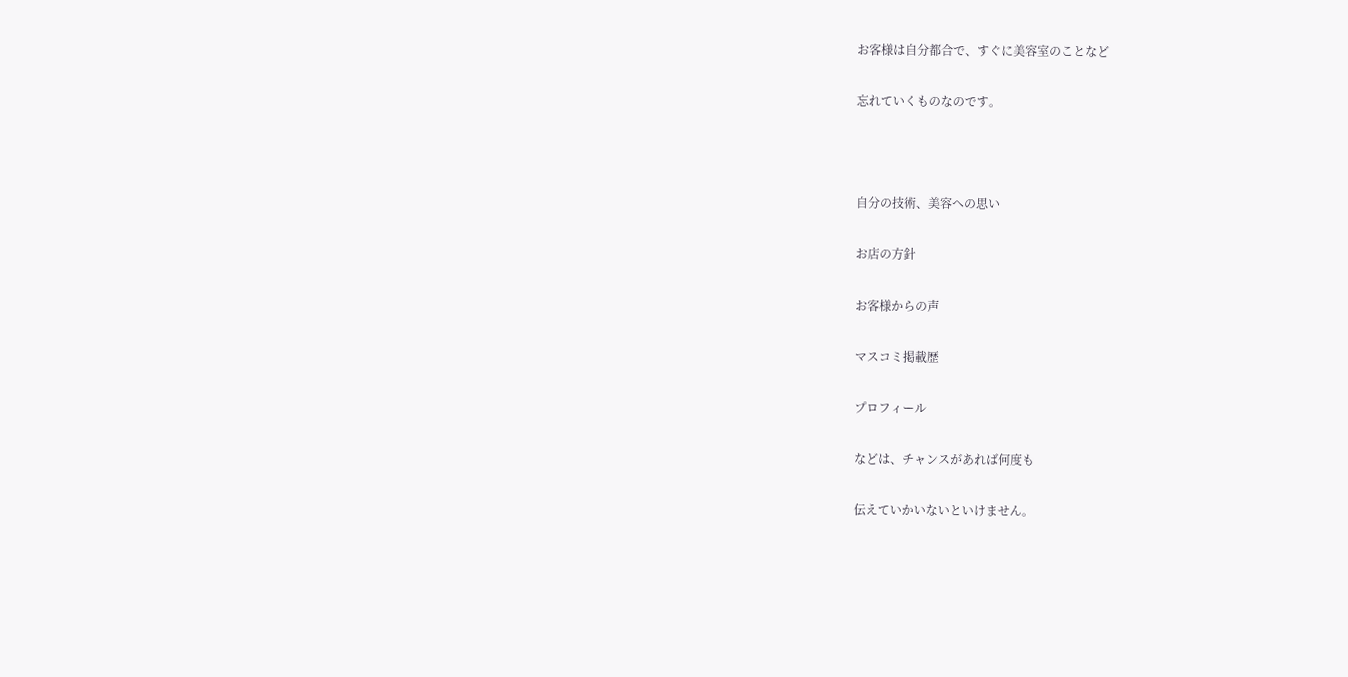お客様は自分都合で、すぐに美容室のことなど

忘れていくものなのです。



自分の技術、美容への思い

お店の方針

お客様からの声

マスコミ掲載歴

プロフィール

などは、チャンスがあれば何度も

伝えていかいないといけません。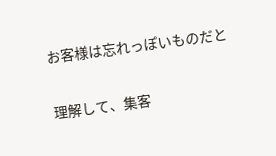お客様は忘れっぽいものだと

理解して、集客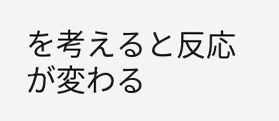を考えると反応が変わる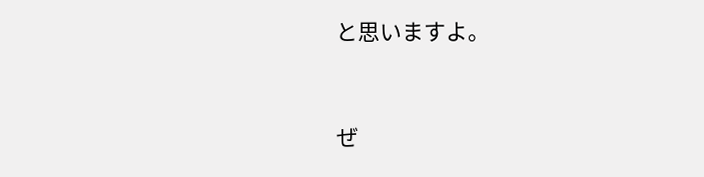と思いますよ。



ぜ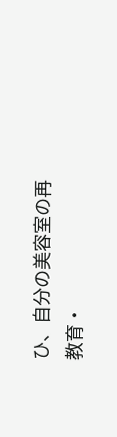ひ、自分の美容室の再教育・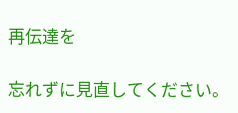再伝達を

忘れずに見直してください。